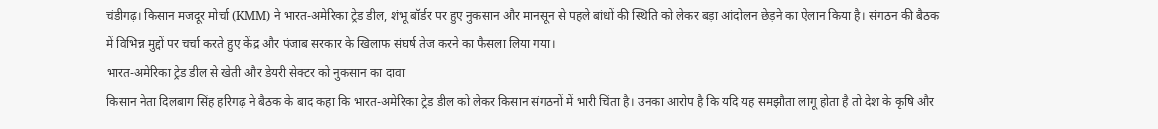चंडीगढ़। किसान मजदूर मोर्चा (KMM) ने भारत-अमेरिका ट्रेड डील, शंभू बॉर्डर पर हुए नुकसान और मानसून से पहले बांधों की स्थिति को लेकर बड़ा आंदोलन छेड़ने का ऐलान किया है। संगठन की बैठक में विभिन्न मुद्दों पर चर्चा करते हुए केंद्र और पंजाब सरकार के खिलाफ संघर्ष तेज करने का फैसला लिया गया।
भारत-अमेरिका ट्रेड डील से खेती और डेयरी सेक्टर को नुकसान का दावा
किसान नेता दिलबाग सिंह हरिगढ़ ने बैठक के बाद कहा कि भारत-अमेरिका ट्रेड डील को लेकर किसान संगठनों में भारी चिंता है। उनका आरोप है कि यदि यह समझौता लागू होता है तो देश के कृषि और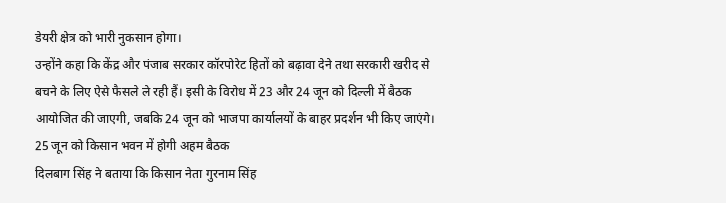डेयरी क्षेत्र को भारी नुकसान होगा।
उन्होंने कहा कि केंद्र और पंजाब सरकार कॉरपोरेट हितों को बढ़ावा देने तथा सरकारी खरीद से बचने के लिए ऐसे फैसले ले रही हैं। इसी के विरोध में 23 और 24 जून को दिल्ली में बैठक आयोजित की जाएगी, जबकि 24 जून को भाजपा कार्यालयों के बाहर प्रदर्शन भी किए जाएंगे।
25 जून को किसान भवन में होगी अहम बैठक
दिलबाग सिंह ने बताया कि किसान नेता गुरनाम सिंह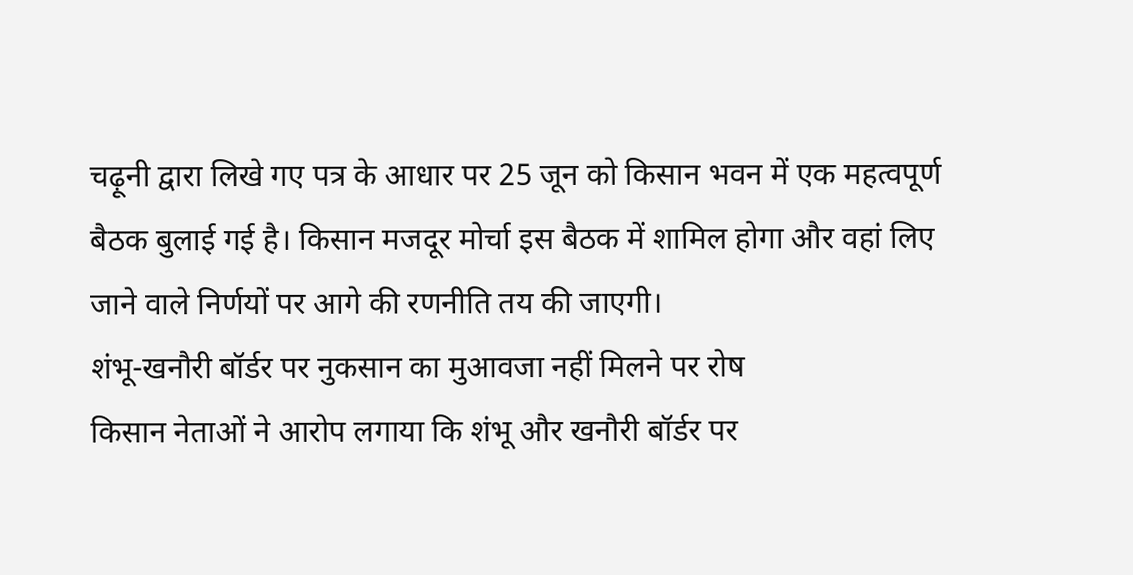चढ़ूनी द्वारा लिखे गए पत्र के आधार पर 25 जून को किसान भवन में एक महत्वपूर्ण बैठक बुलाई गई है। किसान मजदूर मोर्चा इस बैठक में शामिल होगा और वहां लिए जाने वाले निर्णयों पर आगे की रणनीति तय की जाएगी।
शंभू-खनौरी बॉर्डर पर नुकसान का मुआवजा नहीं मिलने पर रोष
किसान नेताओं ने आरोप लगाया कि शंभू और खनौरी बॉर्डर पर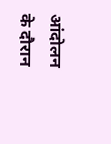आंदोलन के दौरान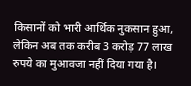किसानों को भारी आर्थिक नुकसान हुआ, लेकिन अब तक करीब 3 करोड़ 77 लाख रुपये का मुआवजा नहीं दिया गया है।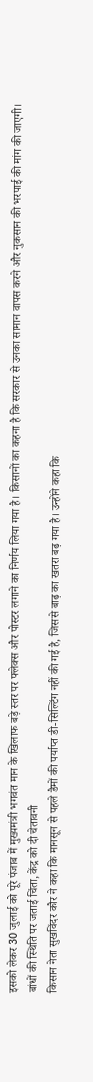इसको लेकर 30 जुलाई को पूरे पंजाब में मुख्यमंत्री भगवंत मान के खिलाफ बड़े स्तर पर फ्लेक्स और पोस्टर लगाने का निर्णय लिया गया है। किसानों का कहना है कि सरकार से उनका सामान वापस करने और नुकसान की भरपाई की मांग की जाएगी।
बांधों की स्थिति पर जताई चिंता, केंद्र को दी चेतावनी
किसान नेता सुखविंदर कौर ने कहा कि मानसून से पहले डैमों की पर्याप्त डी-सिल्टिंग नहीं की गई है, जिससे बाढ़ का खतरा बढ़ गया है। उन्होंने कहा कि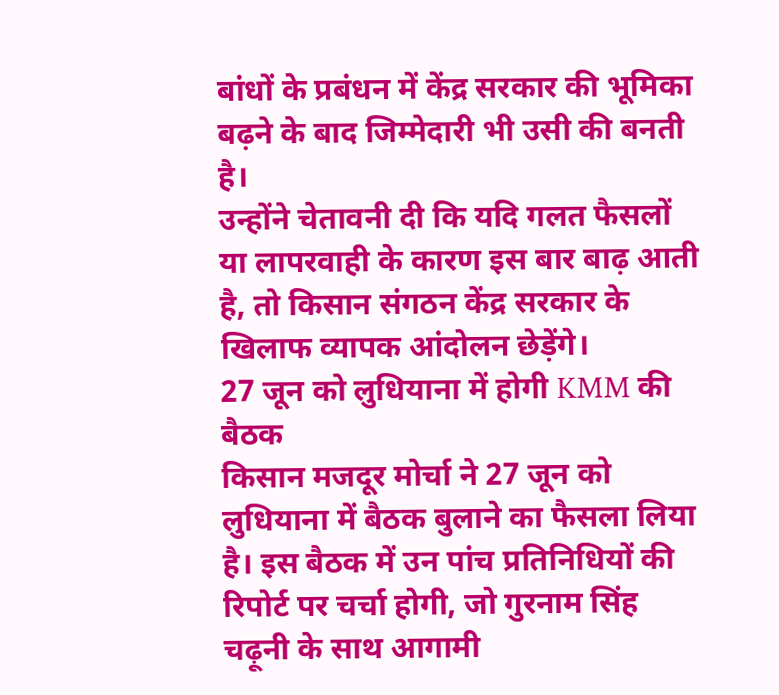बांधों के प्रबंधन में केंद्र सरकार की भूमिका बढ़ने के बाद जिम्मेदारी भी उसी की बनती है।
उन्होंने चेतावनी दी कि यदि गलत फैसलों या लापरवाही के कारण इस बार बाढ़ आती है, तो किसान संगठन केंद्र सरकार के खिलाफ व्यापक आंदोलन छेड़ेंगे।
27 जून को लुधियाना में होगी KMM की बैठक
किसान मजदूर मोर्चा ने 27 जून को लुधियाना में बैठक बुलाने का फैसला लिया है। इस बैठक में उन पांच प्रतिनिधियों की रिपोर्ट पर चर्चा होगी, जो गुरनाम सिंह चढ़ूनी के साथ आगामी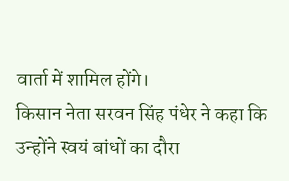वार्ता में शामिल होंगे।
किसान नेता सरवन सिंह पंधेर ने कहा कि उन्होंने स्वयं बांधों का दौरा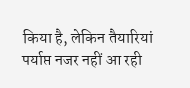किया है, लेकिन तैयारियां पर्याप्त नजर नहीं आ रही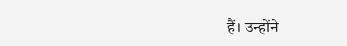हैं। उन्होंने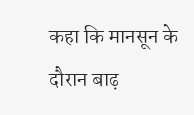कहा कि मानसून के दौरान बाढ़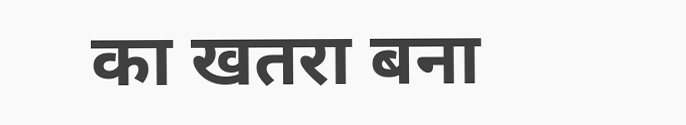का खतरा बना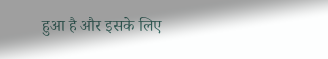हुआ है और इसके लिए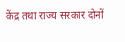केंद्र तथा राज्य सरकार दोनों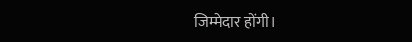जिम्मेदार होंगी।